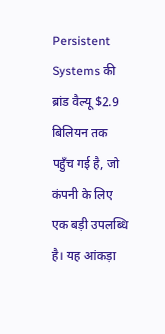Persistent Systems की ब्रांड वैल्यू $2.9 बिलियन तक पहुँच गई है, जो कंपनी के लिए एक बड़ी उपलब्धि है। यह आंकड़ा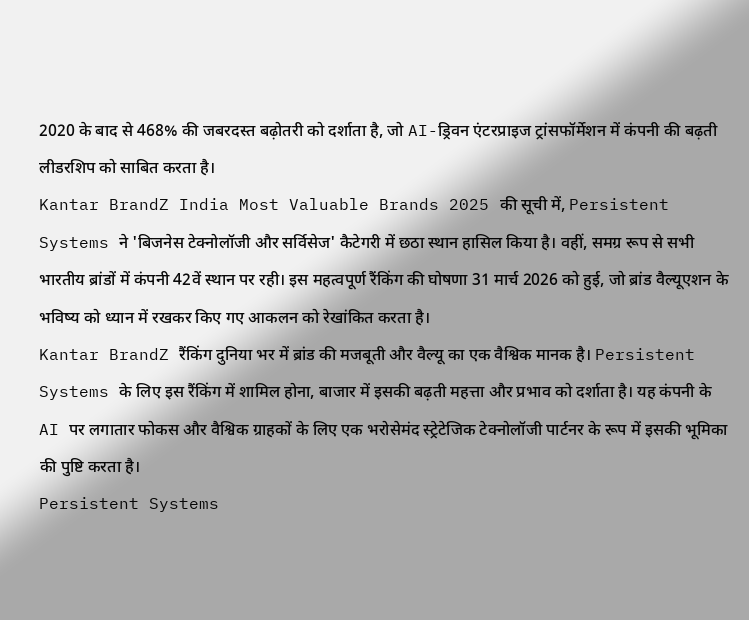2020 के बाद से 468% की जबरदस्त बढ़ोतरी को दर्शाता है, जो AI-ड्रिवन एंटरप्राइज ट्रांसफॉर्मेशन में कंपनी की बढ़ती लीडरशिप को साबित करता है।
Kantar BrandZ India Most Valuable Brands 2025 की सूची में, Persistent Systems ने 'बिजनेस टेक्नोलॉजी और सर्विसेज' कैटेगरी में छठा स्थान हासिल किया है। वहीं, समग्र रूप से सभी भारतीय ब्रांडों में कंपनी 42वें स्थान पर रही। इस महत्वपूर्ण रैंकिंग की घोषणा 31 मार्च 2026 को हुई, जो ब्रांड वैल्यूएशन के भविष्य को ध्यान में रखकर किए गए आकलन को रेखांकित करता है।
Kantar BrandZ रैंकिंग दुनिया भर में ब्रांड की मजबूती और वैल्यू का एक वैश्विक मानक है। Persistent Systems के लिए इस रैंकिंग में शामिल होना, बाजार में इसकी बढ़ती महत्ता और प्रभाव को दर्शाता है। यह कंपनी के AI पर लगातार फोकस और वैश्विक ग्राहकों के लिए एक भरोसेमंद स्ट्रेटेजिक टेक्नोलॉजी पार्टनर के रूप में इसकी भूमिका की पुष्टि करता है।
Persistent Systems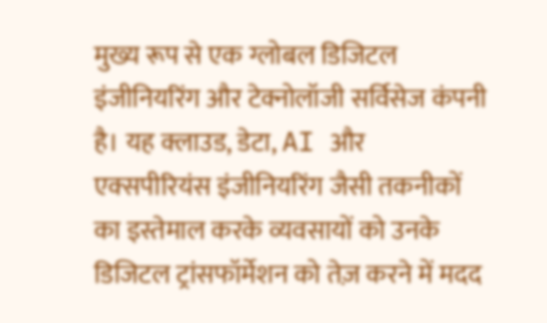मुख्य रूप से एक ग्लोबल डिजिटल इंजीनियरिंग और टेक्नोलॉजी सर्विसेज कंपनी है। यह क्लाउड, डेटा, AI और एक्सपीरियंस इंजीनियरिंग जैसी तकनीकों का इस्तेमाल करके व्यवसायों को उनके डिजिटल ट्रांसफॉर्मेशन को तेज़ करने में मदद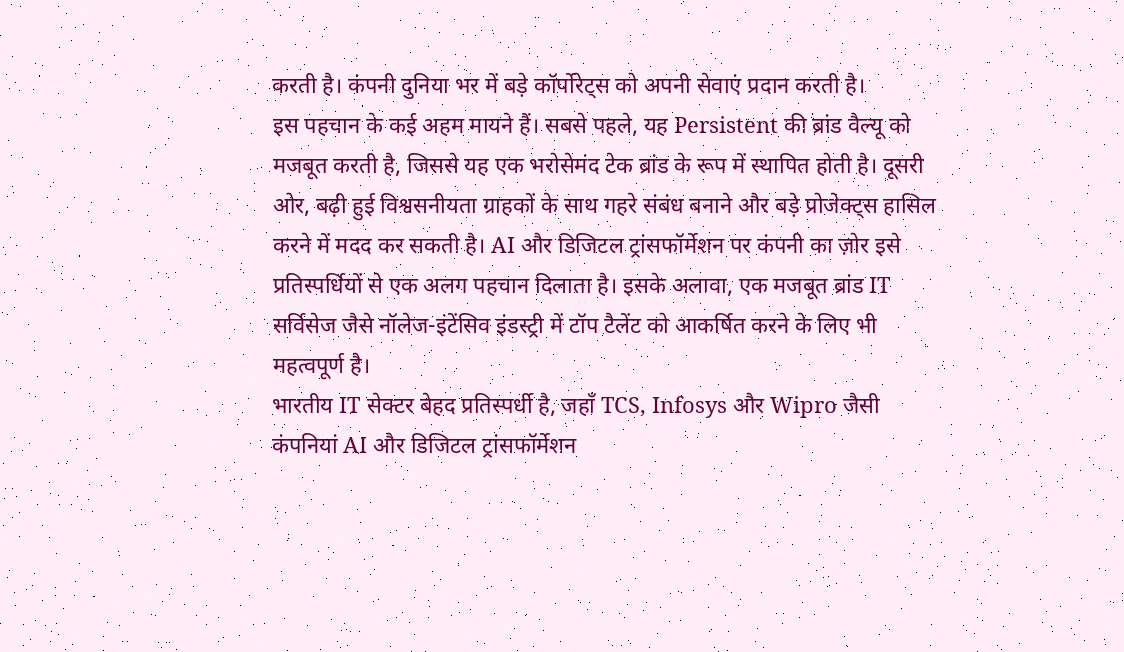करती है। कंपनी दुनिया भर में बड़े कॉर्पोरेट्स को अपनी सेवाएं प्रदान करती है।
इस पहचान के कई अहम मायने हैं। सबसे पहले, यह Persistent की ब्रांड वैल्यू को मजबूत करती है, जिससे यह एक भरोसेमंद टेक ब्रांड के रूप में स्थापित होती है। दूसरी ओर, बढ़ी हुई विश्वसनीयता ग्राहकों के साथ गहरे संबंध बनाने और बड़े प्रोजेक्ट्स हासिल करने में मदद कर सकती है। AI और डिजिटल ट्रांसफॉर्मेशन पर कंपनी का ज़ोर इसे प्रतिस्पर्धियों से एक अलग पहचान दिलाता है। इसके अलावा, एक मजबूत ब्रांड IT सर्विसेज जैसे नॉलेज-इंटेंसिव इंडस्ट्री में टॉप टैलेंट को आकर्षित करने के लिए भी महत्वपूर्ण है।
भारतीय IT सेक्टर बेहद प्रतिस्पर्धी है, जहाँ TCS, Infosys और Wipro जैसी कंपनियां AI और डिजिटल ट्रांसफॉर्मेशन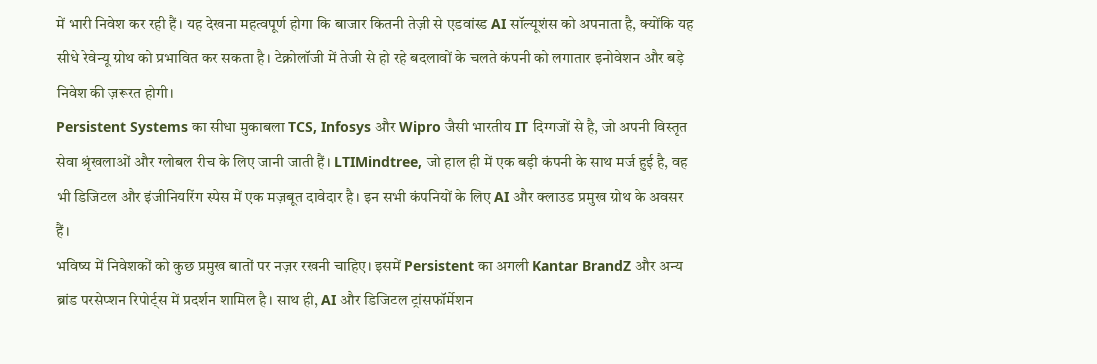में भारी निवेश कर रही हैं। यह देखना महत्वपूर्ण होगा कि बाजार कितनी तेज़ी से एडवांस्ड AI सॉल्यूशंस को अपनाता है, क्योंकि यह सीधे रेवेन्यू ग्रोथ को प्रभावित कर सकता है। टेक्नोलॉजी में तेजी से हो रहे बदलावों के चलते कंपनी को लगातार इनोवेशन और बड़े निवेश की ज़रूरत होगी।
Persistent Systems का सीधा मुकाबला TCS, Infosys और Wipro जैसी भारतीय IT दिग्गजों से है, जो अपनी विस्तृत सेवा श्रृंखलाओं और ग्लोबल रीच के लिए जानी जाती हैं। LTIMindtree, जो हाल ही में एक बड़ी कंपनी के साथ मर्ज हुई है, वह भी डिजिटल और इंजीनियरिंग स्पेस में एक मज़बूत दावेदार है। इन सभी कंपनियों के लिए AI और क्लाउड प्रमुख ग्रोथ के अवसर हैं।
भविष्य में निवेशकों को कुछ प्रमुख बातों पर नज़र रखनी चाहिए। इसमें Persistent का अगली Kantar BrandZ और अन्य ब्रांड परसेप्शन रिपोर्ट्स में प्रदर्शन शामिल है। साथ ही, AI और डिजिटल ट्रांसफॉर्मेशन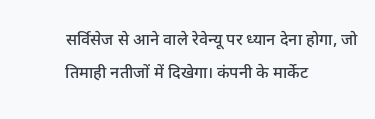सर्विसेज से आने वाले रेवेन्यू पर ध्यान देना होगा, जो तिमाही नतीजों में दिखेगा। कंपनी के मार्केट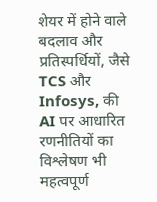शेयर में होने वाले बदलाव और प्रतिस्पर्धियों, जैसे TCS और Infosys, की AI पर आधारित रणनीतियों का विश्लेषण भी महत्वपूर्ण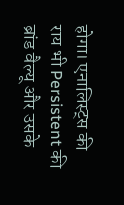होगा। एनालिस्ट्स की राय भी Persistent की ब्रांड वैल्यू और उसके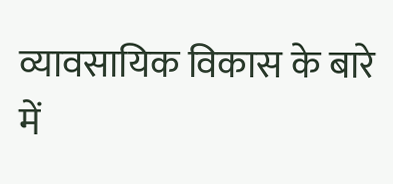व्यावसायिक विकास के बारे में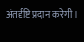अंतर्दृष्टि प्रदान करेगी।